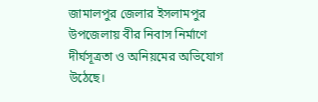জামালপুর জেলার ইসলামপুর উপজেলায় বীর নিবাস নির্মাণে দীর্ঘসূত্রতা ও অনিয়মের অভিযোগ উঠেছে।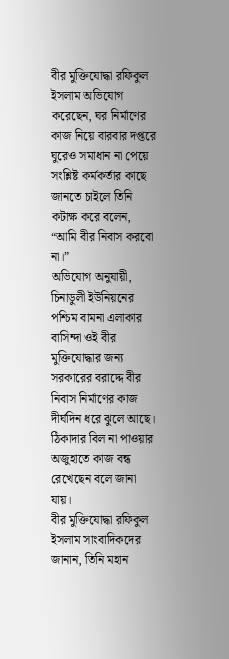বীর মুক্তিযোদ্ধা রফিকুল ইসলাম অভিযোগ করেছেন, ঘর নির্মাণের কাজ নিয়ে বারবার দপ্তরে ঘুরেও সমাধান না পেয়ে সংশ্লিষ্ট কর্মকর্তার কাছে জানতে চাইলে তিনি কটাক্ষ করে বলেন, “আমি বীর নিবাস করবো না।”
অভিযোগ অনুযায়ী, চিনাডুলী ইউনিয়নের পশ্চিম বামনা এলাকার বাসিন্দা ওই বীর মুক্তিযোদ্ধার জন্য সরকারের বরাদ্দে বীর নিবাস নির্মাণের কাজ দীর্ঘদিন ধরে ঝুলে আছে। ঠিকাদার বিল না পাওয়ার অজুহাতে কাজ বন্ধ রেখেছেন বলে জানা যায়।
বীর মুক্তিযোদ্ধা রফিকুল ইসলাম সাংবাদিকদের জানান, তিনি মহান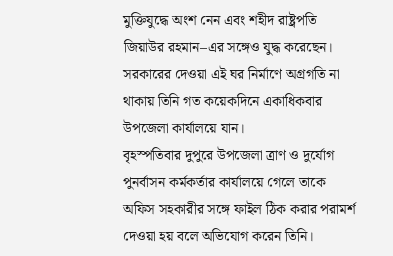মুক্তিযুদ্ধে অংশ নেন এবং শহীদ রাষ্ট্রপতি জিয়াউর রহমান–এর সঙ্গেও যুদ্ধ করেছেন। সরকারের দেওয়া এই ঘর নির্মাণে অগ্রগতি না থাকায় তিনি গত কয়েকদিনে একাধিকবার উপজেলা কার্যালয়ে যান।
বৃহস্পতিবার দুপুরে উপজেলা ত্রাণ ও দুর্যোগ পুনর্বাসন কর্মকর্তার কার্যালয়ে গেলে তাকে অফিস সহকারীর সঙ্গে ফাইল ঠিক করার পরামর্শ দেওয়া হয় বলে অভিযোগ করেন তিনি।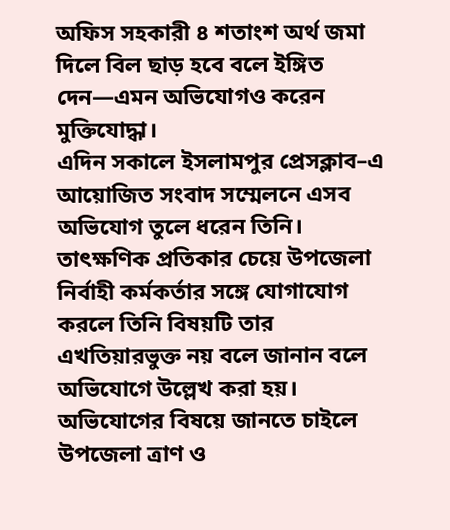অফিস সহকারী ৪ শতাংশ অর্থ জমা দিলে বিল ছাড় হবে বলে ইঙ্গিত দেন—এমন অভিযোগও করেন মুক্তিযোদ্ধা।
এদিন সকালে ইসলামপুর প্রেসক্লাব–এ আয়োজিত সংবাদ সম্মেলনে এসব অভিযোগ তুলে ধরেন তিনি। তাৎক্ষণিক প্রতিকার চেয়ে উপজেলা নির্বাহী কর্মকর্তার সঙ্গে যোগাযোগ করলে তিনি বিষয়টি তার এখতিয়ারভুক্ত নয় বলে জানান বলে অভিযোগে উল্লেখ করা হয়।
অভিযোগের বিষয়ে জানতে চাইলে উপজেলা ত্রাণ ও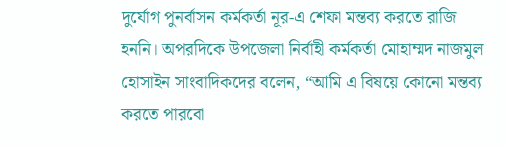দুর্যোগ পুনর্বাসন কর্মকর্তা নূর-এ শেফা মন্তব্য করতে রাজি হননি। অপরদিকে উপজেলা নির্বাহী কর্মকর্তা মোহাম্মদ নাজমুল হোসাইন সাংবাদিকদের বলেন, “আমি এ বিষয়ে কোনো মন্তব্য করতে পারবো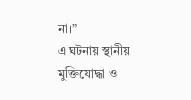না।”
এ ঘটনায় স্থানীয় মুক্তিযোদ্ধা ও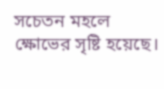সচেতন মহলে ক্ষোভের সৃষ্টি হয়েছে।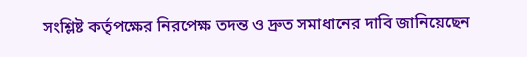সংশ্লিষ্ট কর্তৃপক্ষের নিরপেক্ষ তদন্ত ও দ্রুত সমাধানের দাবি জানিয়েছেন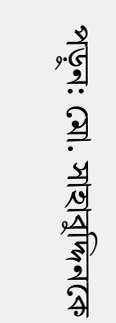পড়ুন: মো. সাহাবুদ্দিনকে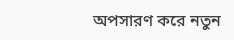অপসারণ করে নতুন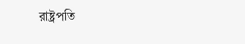রাষ্ট্রপতি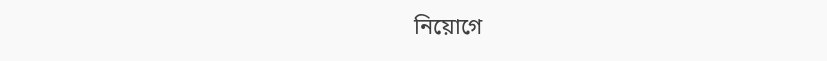নিয়োগে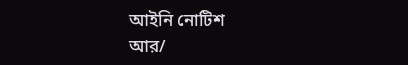আইনি নোটিশ
আর/